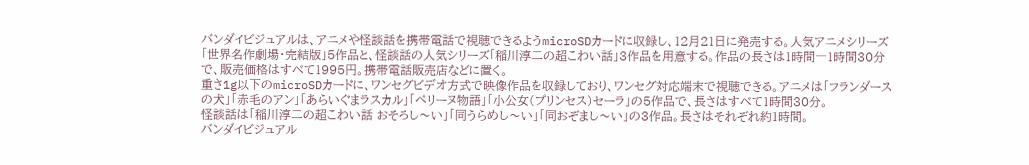バンダイビジュアルは、アニメや怪談話を携帯電話で視聴できるようmicroSDカードに収録し、12月21日に発売する。人気アニメシリーズ「世界名作劇場・完結版」5作品と、怪談話の人気シリーズ「稲川淳二の超こわい話」3作品を用意する。作品の長さは1時間―1時間30分で、販売価格はすべて1995円。携帯電話販売店などに置く。
重さ1g以下のmicroSDカードに、ワンセグビデオ方式で映像作品を収録しており、ワンセグ対応端末で視聴できる。アニメは「フランダースの犬」「赤毛のアン」「あらいぐまラスカル」「ペリーヌ物語」「小公女(プリンセス)セーラ」の5作品で、長さはすべて1時間30分。
怪談話は「稲川淳二の超こわい話 おそろし〜い」「同うらめし〜い」「同おぞまし〜い」の3作品。長さはそれぞれ約1時間。
バンダイビジュアル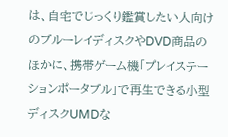は、自宅でじっくり鑑賞したい人向けのブルーレイディスクやDVD商品のほかに、携帯ゲーム機「プレイステーションポータブル」で再生できる小型ディスクUMDな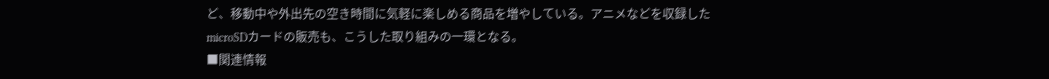ど、移動中や外出先の空き時間に気軽に楽しめる商品を増やしている。アニメなどを収録したmicroSDカードの販売も、こうした取り組みの一環となる。
■関連情報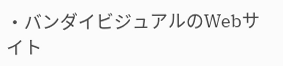・バンダイビジュアルのWebサイト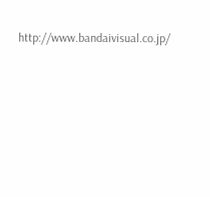http://www.bandaivisual.co.jp/